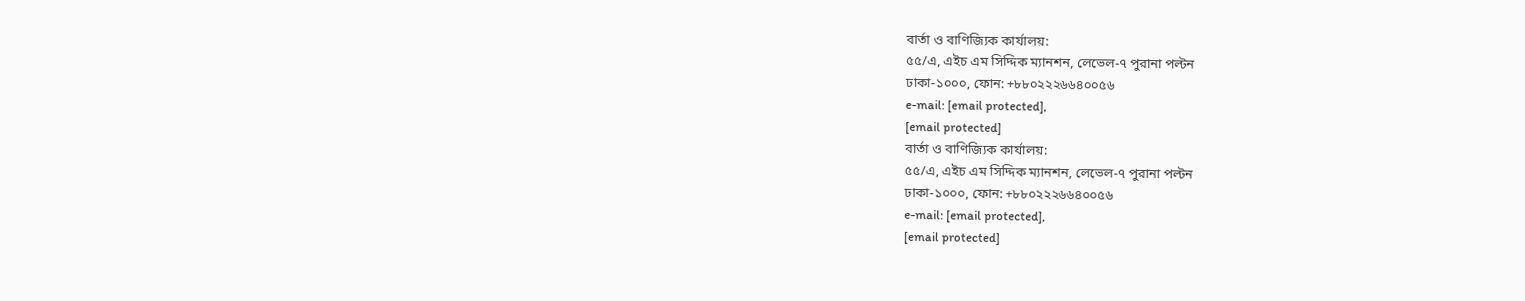বার্তা ও বাণিজ্যিক কার্যালয়:
৫৫/এ, এইচ এম সিদ্দিক ম্যানশন, লেভেল-৭ পুরানা পল্টন
ঢাকা-১০০০, ফোন: +৮৮০২২২৬৬৪০০৫৬
e-mail: [email protected],
[email protected]
বার্তা ও বাণিজ্যিক কার্যালয়:
৫৫/এ, এইচ এম সিদ্দিক ম্যানশন, লেভেল-৭ পুরানা পল্টন
ঢাকা-১০০০, ফোন: +৮৮০২২২৬৬৪০০৫৬
e-mail: [email protected],
[email protected]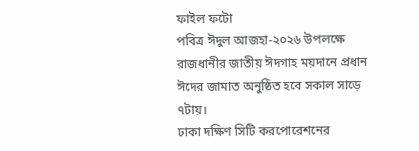ফাইল ফটো
পবিত্র ঈদুল আজহা-২০২৬ উপলক্ষে রাজধানীর জাতীয় ঈদগাহ ময়দানে প্রধান ঈদের জামাত অনুষ্ঠিত হবে সকাল সাড়ে ৭টায়।
ঢাকা দক্ষিণ সিটি করপোরেশনের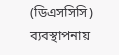(ডিএসসিসি) ব্যবস্থাপনায়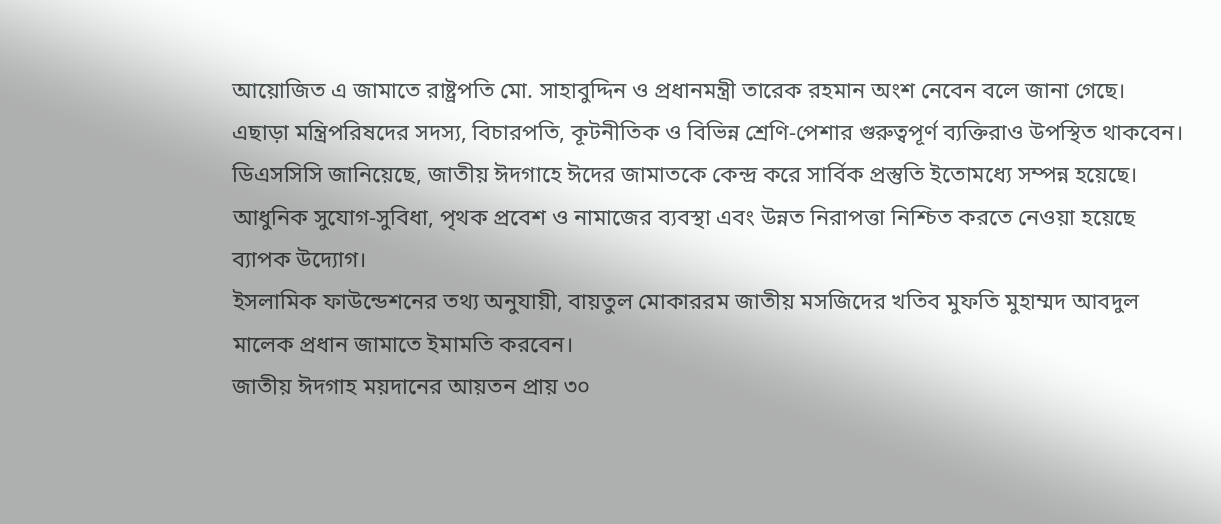আয়োজিত এ জামাতে রাষ্ট্রপতি মো. সাহাবুদ্দিন ও প্রধানমন্ত্রী তারেক রহমান অংশ নেবেন বলে জানা গেছে। এছাড়া মন্ত্রিপরিষদের সদস্য, বিচারপতি, কূটনীতিক ও বিভিন্ন শ্রেণি-পেশার গুরুত্বপূর্ণ ব্যক্তিরাও উপস্থিত থাকবেন।
ডিএসসিসি জানিয়েছে, জাতীয় ঈদগাহে ঈদের জামাতকে কেন্দ্র করে সার্বিক প্রস্তুতি ইতোমধ্যে সম্পন্ন হয়েছে। আধুনিক সুযোগ-সুবিধা, পৃথক প্রবেশ ও নামাজের ব্যবস্থা এবং উন্নত নিরাপত্তা নিশ্চিত করতে নেওয়া হয়েছে ব্যাপক উদ্যোগ।
ইসলামিক ফাউন্ডেশনের তথ্য অনুযায়ী, বায়তুল মোকাররম জাতীয় মসজিদের খতিব মুফতি মুহাম্মদ আবদুল মালেক প্রধান জামাতে ইমামতি করবেন।
জাতীয় ঈদগাহ ময়দানের আয়তন প্রায় ৩০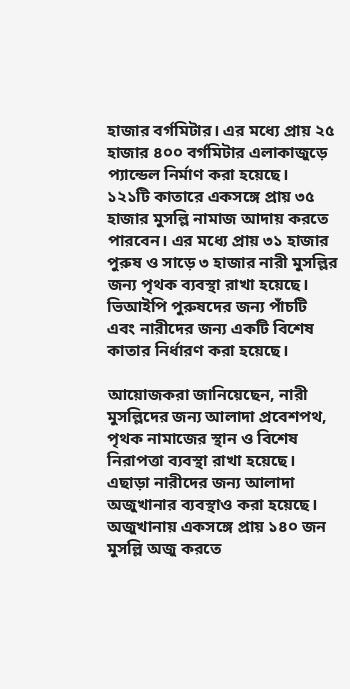হাজার বর্গমিটার। এর মধ্যে প্রায় ২৫ হাজার ৪০০ বর্গমিটার এলাকাজুড়ে প্যান্ডেল নির্মাণ করা হয়েছে।
১২১টি কাতারে একসঙ্গে প্রায় ৩৫ হাজার মুসল্লি নামাজ আদায় করতে পারবেন। এর মধ্যে প্রায় ৩১ হাজার পুরুষ ও সাড়ে ৩ হাজার নারী মুসল্লির জন্য পৃথক ব্যবস্থা রাখা হয়েছে। ভিআইপি পুরুষদের জন্য পাঁচটি এবং নারীদের জন্য একটি বিশেষ কাতার নির্ধারণ করা হয়েছে।

আয়োজকরা জানিয়েছেন, নারী মুসল্লিদের জন্য আলাদা প্রবেশপথ, পৃথক নামাজের স্থান ও বিশেষ নিরাপত্তা ব্যবস্থা রাখা হয়েছে। এছাড়া নারীদের জন্য আলাদা অজুখানার ব্যবস্থাও করা হয়েছে।
অজুখানায় একসঙ্গে প্রায় ১৪০ জন মুসল্লি অজু করতে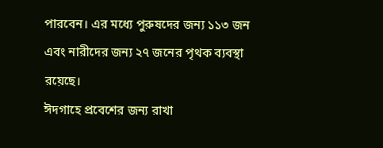পারবেন। এর মধ্যে পুরুষদের জন্য ১১৩ জন এবং নারীদের জন্য ২৭ জনের পৃথক ব্যবস্থা রয়েছে।
ঈদগাহে প্রবেশের জন্য রাখা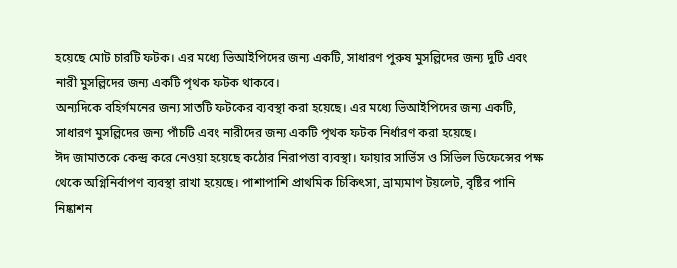হয়েছে মোট চারটি ফটক। এর মধ্যে ভিআইপিদের জন্য একটি, সাধারণ পুরুষ মুসল্লিদের জন্য দুটি এবং নারী মুসল্লিদের জন্য একটি পৃথক ফটক থাকবে।
অন্যদিকে বহির্গমনের জন্য সাতটি ফটকের ব্যবস্থা করা হয়েছে। এর মধ্যে ভিআইপিদের জন্য একটি, সাধারণ মুসল্লিদের জন্য পাঁচটি এবং নারীদের জন্য একটি পৃথক ফটক নির্ধারণ করা হয়েছে।
ঈদ জামাতকে কেন্দ্র করে নেওয়া হয়েছে কঠোর নিরাপত্তা ব্যবস্থা। ফায়ার সার্ভিস ও সিভিল ডিফেন্সের পক্ষ থেকে অগ্নিনির্বাপণ ব্যবস্থা রাখা হয়েছে। পাশাপাশি প্রাথমিক চিকিৎসা, ভ্রাম্যমাণ টয়লেট, বৃষ্টির পানি নিষ্কাশন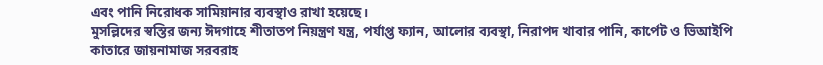এবং পানি নিরোধক সামিয়ানার ব্যবস্থাও রাখা হয়েছে।
মুসল্লিদের স্বস্তির জন্য ঈদগাহে শীতাতপ নিয়ন্ত্রণ যন্ত্র, পর্যাপ্ত ফ্যান, আলোর ব্যবস্থা, নিরাপদ খাবার পানি, কার্পেট ও ভিআইপি কাতারে জায়নামাজ সরবরাহ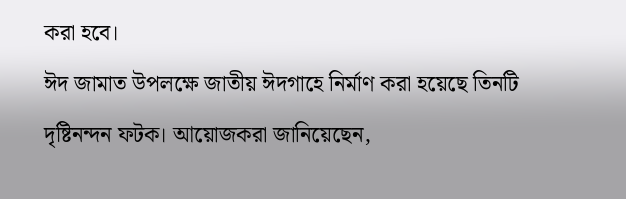করা হবে।
ঈদ জামাত উপলক্ষে জাতীয় ঈদগাহে নির্মাণ করা হয়েছে তিনটি দৃষ্টিনন্দন ফটক। আয়োজকরা জানিয়েছেন,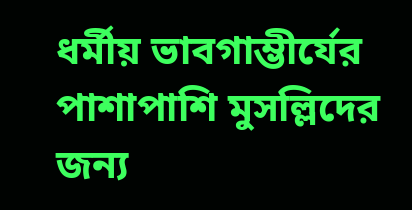ধর্মীয় ভাবগাম্ভীর্যের পাশাপাশি মুসল্লিদের জন্য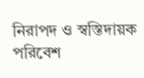নিরাপদ ও স্বস্তিদায়ক পরিবেশ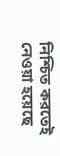নিশ্চিত করতেই নেওয়া হয়েছে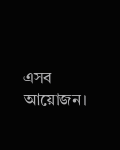এসব আয়োজন।